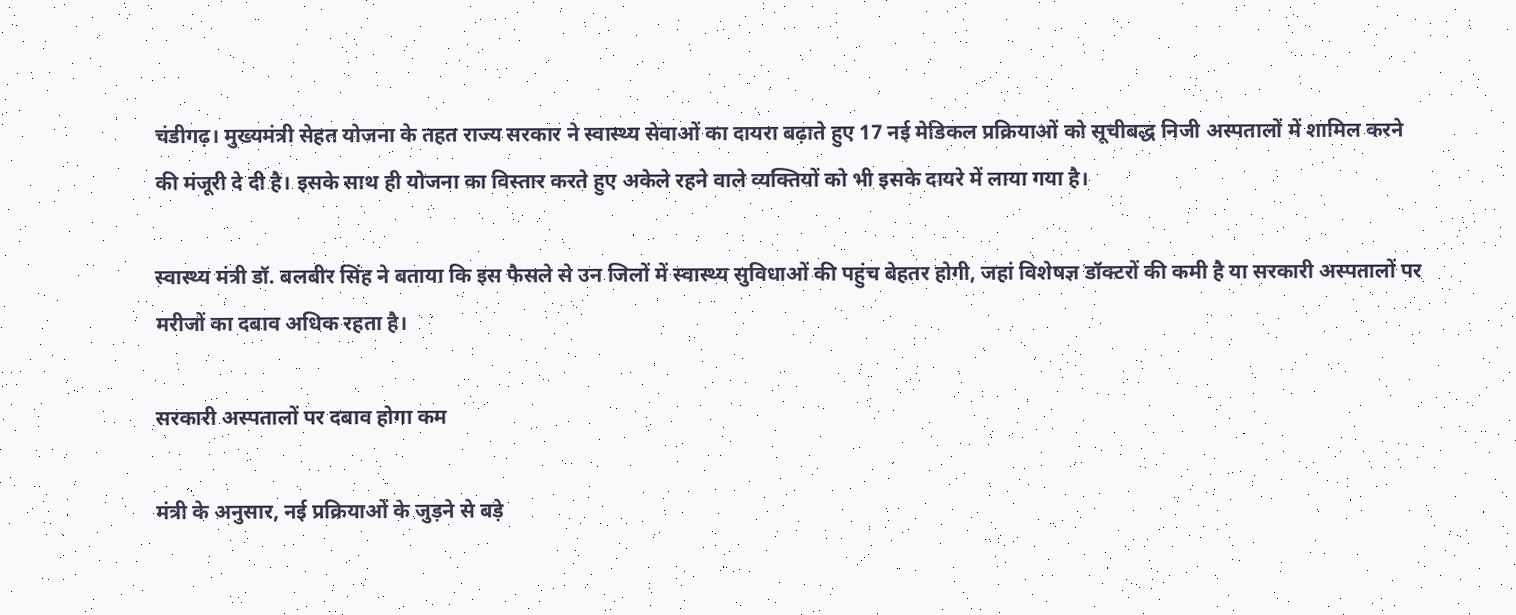चंडीगढ़। मुख्यमंत्री सेहत योजना के तहत राज्य सरकार ने स्वास्थ्य सेवाओं का दायरा बढ़ाते हुए 17 नई मेडिकल प्रक्रियाओं को सूचीबद्ध निजी अस्पतालों में शामिल करने की मंजूरी दे दी है। इसके साथ ही योजना का विस्तार करते हुए अकेले रहने वाले व्यक्तियों को भी इसके दायरे में लाया गया है।

स्वास्थ्य मंत्री डॉ. बलबीर सिंह ने बताया कि इस फैसले से उन जिलों में स्वास्थ्य सुविधाओं की पहुंच बेहतर होगी, जहां विशेषज्ञ डॉक्टरों की कमी है या सरकारी अस्पतालों पर मरीजों का दबाव अधिक रहता है।

सरकारी अस्पतालों पर दबाव होगा कम

मंत्री के अनुसार, नई प्रक्रियाओं के जुड़ने से बड़े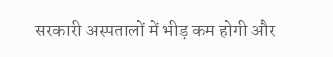सरकारी अस्पतालों में भीड़ कम होगी और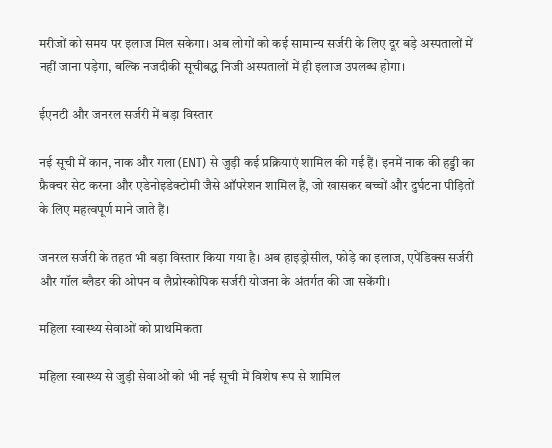मरीजों को समय पर इलाज मिल सकेगा। अब लोगों को कई सामान्य सर्जरी के लिए दूर बड़े अस्पतालों में नहीं जाना पड़ेगा, बल्कि नजदीकी सूचीबद्ध निजी अस्पतालों में ही इलाज उपलब्ध होगा।

ईएनटी और जनरल सर्जरी में बड़ा विस्तार

नई सूची में कान, नाक और गला (ENT) से जुड़ी कई प्रक्रियाएं शामिल की गई हैं। इनमें नाक की हड्डी का फ्रैक्चर सेट करना और एडेनोइडेक्टोमी जैसे ऑपरेशन शामिल हैं, जो खासकर बच्चों और दुर्घटना पीड़ितों के लिए महत्वपूर्ण माने जाते हैं।

जनरल सर्जरी के तहत भी बड़ा विस्तार किया गया है। अब हाइड्रोसील, फोड़े का इलाज, एपेंडिक्स सर्जरी और गॉल ब्लैडर की ओपन व लैप्रोस्कोपिक सर्जरी योजना के अंतर्गत की जा सकेंगी।

महिला स्वास्थ्य सेवाओं को प्राथमिकता

महिला स्वास्थ्य से जुड़ी सेवाओं को भी नई सूची में विशेष रूप से शामिल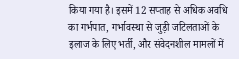किया गया है। इसमें 12 सप्ताह से अधिक अवधि का गर्भपात, गर्भावस्था से जुड़ी जटिलताओं के इलाज के लिए भर्ती, और संवेदनशील मामलों में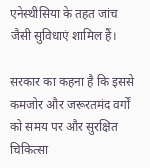एनेस्थीसिया के तहत जांच जैसी सुविधाएं शामिल हैं।

सरकार का कहना है कि इससे कमजोर और जरूरतमंद वर्गों को समय पर और सुरक्षित चिकित्सा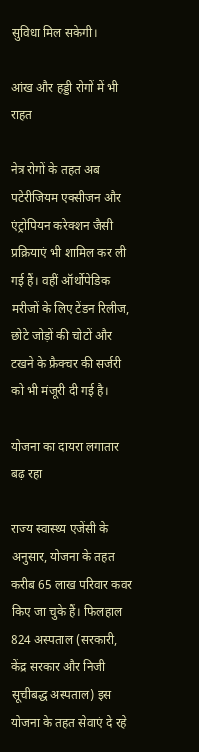सुविधा मिल सकेगी।

आंख और हड्डी रोगों में भी राहत

नेत्र रोगों के तहत अब पटेरीजियम एक्सीजन और एंट्रोपियन करेक्शन जैसी प्रक्रियाएं भी शामिल कर ली गई हैं। वहीं ऑर्थोपेडिक मरीजों के लिए टेंडन रिलीज, छोटे जोड़ों की चोटों और टखने के फ्रैक्चर की सर्जरी को भी मंजूरी दी गई है।

योजना का दायरा लगातार बढ़ रहा

राज्य स्वास्थ्य एजेंसी के अनुसार, योजना के तहत करीब 65 लाख परिवार कवर किए जा चुके हैं। फिलहाल 824 अस्पताल (सरकारी, केंद्र सरकार और निजी सूचीबद्ध अस्पताल) इस योजना के तहत सेवाएं दे रहे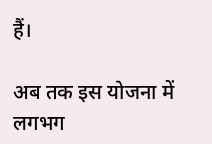हैं।

अब तक इस योजना में लगभग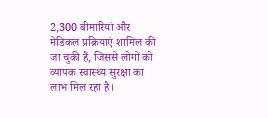2,300 बीमारियां और मेडिकल प्रक्रियाएं शामिल की जा चुकी हैं, जिससे लोगों को व्यापक स्वास्थ्य सुरक्षा का लाभ मिल रहा है।